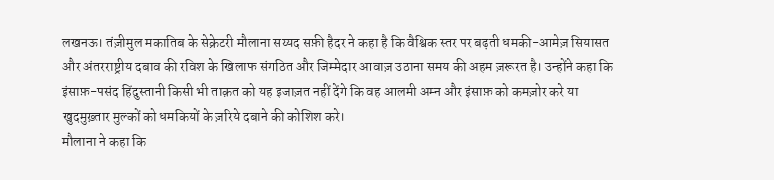लखनऊ। तंज़ीमुल मकातिब के सेक्रेटरी मौलाना सय्यद सफ़ी हैदर ने कहा है कि वैश्विक स्तर पर बढ़ती धमकी-आमेज़ सियासत और अंतरराष्ट्रीय दबाव की रविश के खिलाफ संगठित और जिम्मेदार आवाज़ उठाना समय की अहम ज़रूरत है। उन्होंने कहा कि इंसाफ़-पसंद हिंदुस्तानी किसी भी ताक़त को यह इजाज़त नहीं देंगे कि वह आलमी अम्न और इंसाफ़ को कमज़ोर करे या खुदमुख़्तार मुल्कों को धमकियों के ज़रिये दबाने की कोशिश करे।
मौलाना ने कहा कि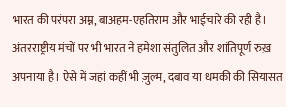भारत की परंपरा अम्न, बाअहम-एहतिराम और भाईचारे की रही है। अंतरराष्ट्रीय मंचों पर भी भारत ने हमेशा संतुलित और शांतिपूर्ण रुख़ अपनाया है। ऐसे में जहां कहीं भी ज़ुल्म, दबाव या धमकी की सियासत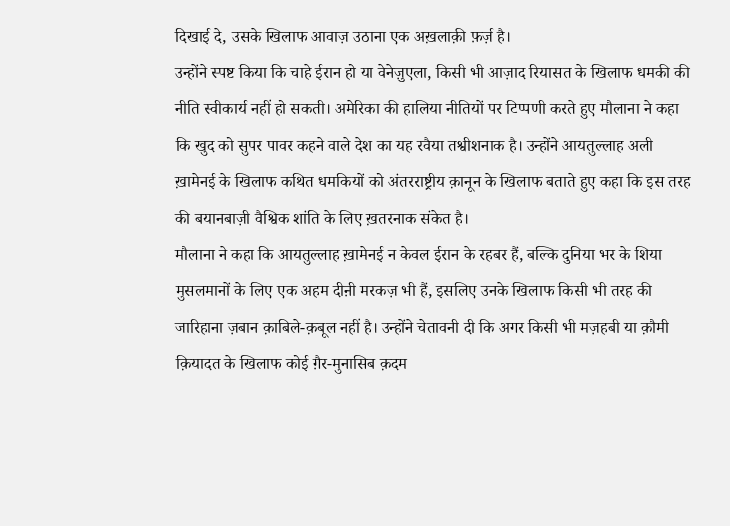दिखाई दे, उसके खिलाफ आवाज़ उठाना एक अख़लाक़ी फ़र्ज़ है।
उन्होंने स्पष्ट किया कि चाहे ईरान हो या वेनेज़ुएला, किसी भी आज़ाद रियासत के खिलाफ धमकी की नीति स्वीकार्य नहीं हो सकती। अमेरिका की हालिया नीतियों पर टिप्पणी करते हुए मौलाना ने कहा कि खुद को सुपर पावर कहने वाले देश का यह रवैया तश्वीशनाक है। उन्होंने आयतुल्लाह अली ख़ामेनई के खिलाफ कथित धमकियों को अंतरराष्ट्रीय क़ानून के खिलाफ बताते हुए कहा कि इस तरह की बयानबाज़ी वैश्विक शांति के लिए ख़तरनाक संकेत है।
मौलाना ने कहा कि आयतुल्लाह ख़ामेनई न केवल ईरान के रहबर हैं, बल्कि दुनिया भर के शिया मुसलमानों के लिए एक अहम दीऩी मरकज़ भी हैं, इसलिए उनके खिलाफ किसी भी तरह की जारिहाना ज़बान क़ाबिले-क़बूल नहीं है। उन्होंने चेतावनी दी कि अगर किसी भी मज़हबी या क़ौमी क़ियादत के खिलाफ कोई ग़ैर-मुनासिब क़दम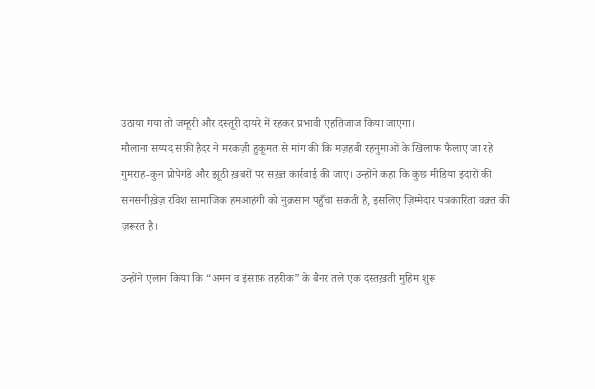उठाया गया तो जम्हूरी और दस्तूरी दायरे में रहकर प्रभावी एहतिजाज किया जाएगा।
मौलाना सय्यद सफ़ी हैदर ने मरकज़ी हुकूमत से मांग की कि मज़हबी रहनुमाओं के खिलाफ फैलाए जा रहे गुमराह-कुन प्रोपेगंडे और झूठी ख़बरों पर सख़्त कार्रवाई की जाए। उन्होंने कहा कि कुछ मीडिया इदारों की सनसनीख़ेज़ रविश सामाजिक हमआहंगी को नुक़सान पहुँचा सकती है, इसलिए ज़िम्मेदार पत्रकारिता वक़्त की ज़रूरत है।

उन्होंने एलान किया कि “अमन व इंसाफ़ तहरीक” के बैनर तले एक दस्तख़ती मुहिम शुरू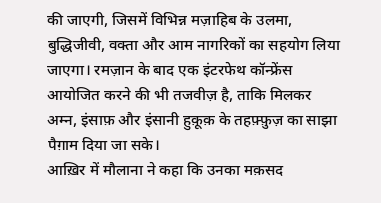की जाएगी, जिसमें विभिन्न मज़ाहिब के उलमा, बुद्धिजीवी, वक्ता और आम नागरिकों का सहयोग लिया जाएगा। रमज़ान के बाद एक इंटरफेथ कॉन्फ्रेंस आयोजित करने की भी तजवीज़ है, ताकि मिलकर अम्न, इंसाफ़ और इंसानी हुक़ूक़ के तहफ़्फ़ुज़ का साझा पैग़ाम दिया जा सके।
आख़िर में मौलाना ने कहा कि उनका मक़सद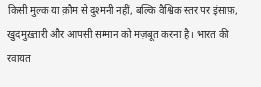किसी मुल्क या क़ौम से दुश्मनी नहीं, बल्कि वैश्विक स्तर पर इंसाफ़, खुदमुख़्तारी और आपसी सम्मान को मज़बूत करना है। भारत की रवायत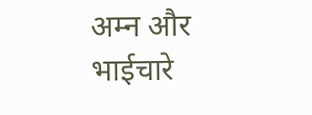अम्न और भाईचारे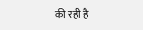की रही है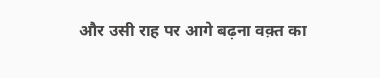और उसी राह पर आगे बढ़ना वक़्त का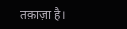तक़ाज़ा है।